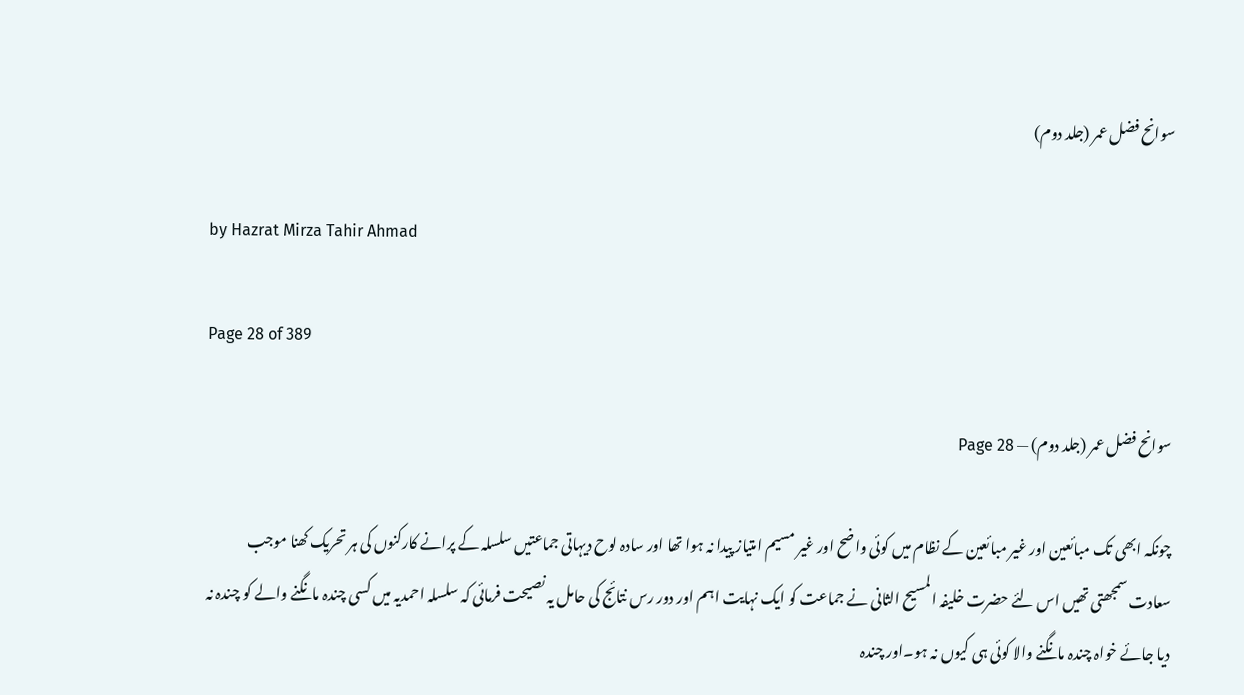سوانح فضل عمر (جلد دوم)

by Hazrat Mirza Tahir Ahmad

Page 28 of 389

سوانح فضل عمر (جلد دوم) — Page 28

چونکہ ابھی تک مبائعین اور غیر مبائعین کے نظام میں کوئی واضح اور غیر مسیم امتیاز پیدا نہ ہوا تھا اور سادہ لوح دیہاتی جماعتیں سلسلہ کے پرانے کارکنوں کی ہر تحریک کھنا موجب سعادت سمجھتی تھیں اس لئے حضرت خلیفہ المسیح الثانی نے جماعت کو ایک نہایت اہم اور دور رس نتائج کی حامل یہ نصیحت فرمائی کہ سلسلہ احمدیہ میں کسی چندہ مانگنے والے کو چندہ نہ دیا جائے خواہ چندہ مانگنے والا کوئی ہی کیوں نہ ہو۔اور چندہ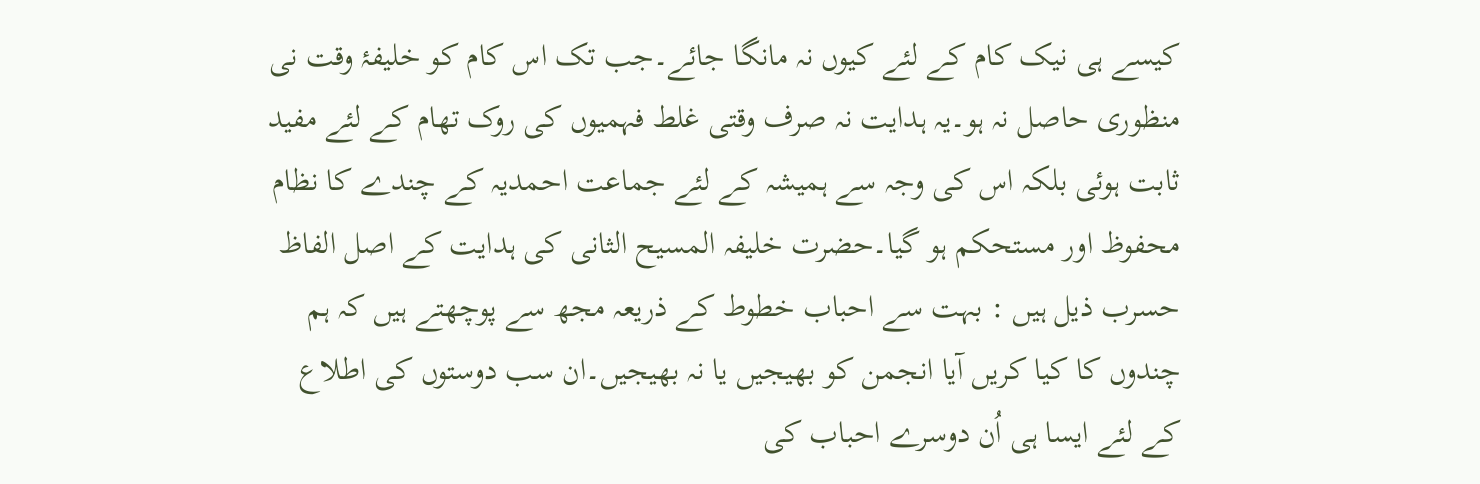کیسے ہی نیک کام کے لئے کیوں نہ مانگا جائے۔جب تک اس کام کو خلیفۂ وقت نی منظوری حاصل نہ ہو۔یہ ہدایت نہ صرف وقتی غلط فہمیوں کی روک تھام کے لئے مفید ثابت ہوئی بلکہ اس کی وجہ سے ہمیشہ کے لئے جماعت احمدیہ کے چندے کا نظام محفوظ اور مستحکم ہو گیا۔حضرت خلیفہ المسیح الثانی کی ہدایت کے اصل الفاظ حسرب ذیل ہیں : بہت سے احباب خطوط کے ذریعہ مجھ سے پوچھتے ہیں کہ ہم چندوں کا کیا کریں آیا انجمن کو بھیجیں یا نہ بھیجیں۔ان سب دوستوں کی اطلاع کے لئے ایسا ہی اُن دوسرے احباب کی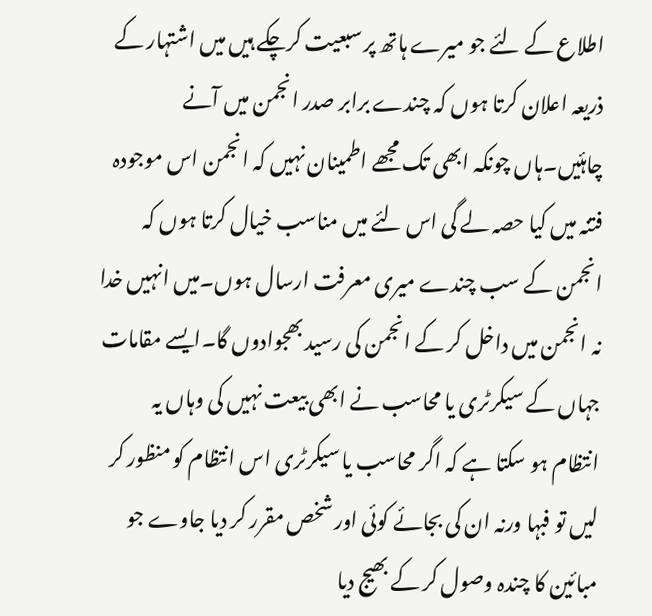اطلاع کے لئے جو میرے ہاتھ پر سبعیت کرچکے ہیں میں اشتہار کے ذریعہ اعلان کرتا ہوں کہ چندے برابر صدر انجمن میں آنے چاہئیں۔ہاں چونکہ ابھی تک مجھے اطمینان نہیں کہ انجمن اس موجودہ فتنہ میں کیا حصہ لے گی اس لئے میں مناسب خیال کرتا ہوں کہ انجمن کے سب چندے میری معرفت ارسال ہوں۔میں انہیں خدا نہ انجمن میں داخل کر کے انجمن کی رسید بھجوادوں گا۔ایسے مقامات جہاں کے سیکرٹری یا محاسب نے ابھی بیعت نہیں کی وہاں یہ انتظام ہو سکتا ہے کہ اگر محاسب یا سیکرٹری اس انتظام کو منظور کر لیں تو فبہا ورنہ ان کی بجائے کوئی اور شخص مقرر کر دیا جاوے جو مبائین کا چندہ وصول کر کے بھیج دیا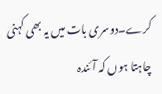کرے۔دوسری بات میں یہ بھی کہنی چاہتا ہوں کہ آئندہ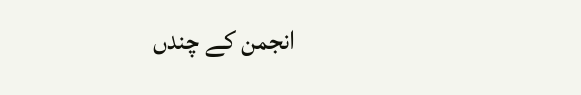انجمن کے چندں